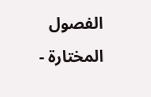الفصول المختارة -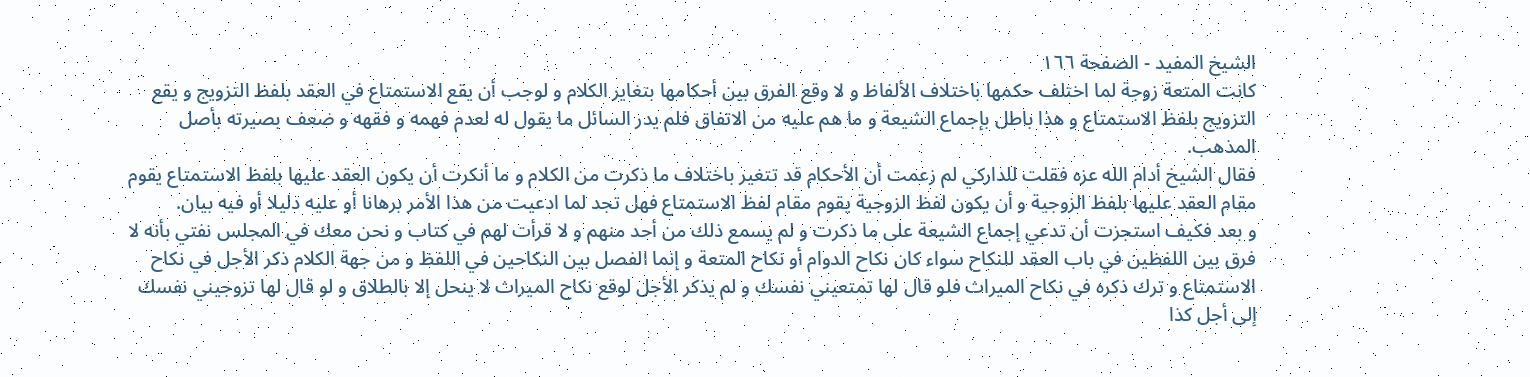الشيخ المفيد - الصفحة ١٦٦
كانت المتعة زوجة لما اختلف حكمها باختلاف الألفاظ و لا وقع الفرق بين أحكامها بتغاير الكلام و لوجب أن يقع الاستمتاع في العقد بلفظ التزويج و يقع التزويج بلفظ الاستمتاع و هذا باطل بإجماع الشيعة و ما هم عليه من الاتفاق فلم يدر السائل ما يقول له لعدم فهمه و فقهه و ضعف بصيرته بأصل المذهب.
فقال الشيخ أدام الله عزه فقلت للداركي لم زعمت أن الأحكام قد تتغير باختلاف ما ذكرت من الكلام و ما أنكرت أن يكون العقد عليها بلفظ الاستمتاع يقوم مقام العقد عليها بلفظ الزوجية و أن يكون لفظ الزوجية يقوم مقام لفظ الاستمتاع فهل تجد لما ادعيت من هذا الأمر برهانا أو عليه دليلا أو فيه بيان.
و بعد فكيف استجزت أن تدعي إجماع الشيعة على ما ذكرت و لم يسمع ذلك من أحد منهم و لا قرأت لهم في كتاب و نحن معك في المجلس نفتي بأنه لا فرق بين اللفظين في باب العقد للنكاح سواء كان نكاح الدوام أو نكاح المتعة و إنما الفصل بين النكاحين في اللفظ و من جهة الكلام ذكر الأجل في نكاح الاستمتاع و ترك ذكره في نكاح الميراث فلو قال لها تمتعيني نفسك و لم يذكر الأجل لوقع نكاح الميراث لا ينحل إلا بالطلاق و لو قال لها تزوجيني نفسك إلى أجل كذا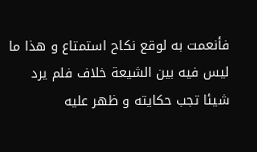فأنعمت به لوقع نكاح استمتاع و هذا ما ليس فيه بين الشيعة خلاف فلم يرد شيئا تجب حكايته و ظهر عليه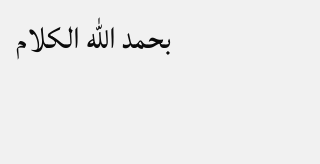بحمد الله الكلام